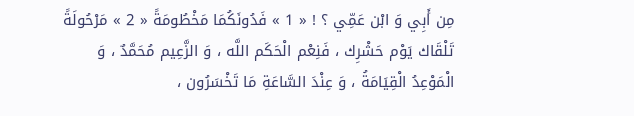مِن أَبِي وَ ابْن عَمِّي ؟ ! « 1 » فَدُونَكُمَا مَخْطُومَةً « 2 » مَرْحُولَةً تَلْقَاك يَوْم حَشْرِك ، فَنِعْم الْحَكَم اللَّه ، وَ الزَّعِيم مُحَمَّدٌ ، وَ الْمَوْعِدُ الْقِيَامَةُ ، وَ عِنْدَ السَّاعَةِ مَا تَخْسَرُون ،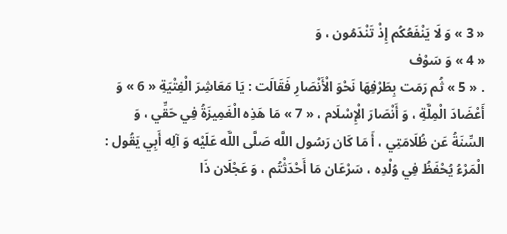« 3 » وَ لَا يَنْفَعُكُم إِذْ تَنْدَمُون ، وَ
« 4 » وَ سَوْف
. « 5 » ثُم رَمَت بِطَرْفِهَا نَحْوَ الْأَنْصَارِ فَقَالَت : يَا مَعَاشِرَ الْفِتْيَةِ « 6 » وَ أَعْضَادَ الْمِلَّةِ ، وَ أَنْصَارَ الْإِسْلَام ، « 7 » مَا هَذِه الْغَمِيزَةُ فِي حَقِّي ، وَ السِّنَةُ عَن ظُلَامَتِي ، أَ مَا كَان رَسُول اللَّه صَلَّى اللَّه عَلَيْه وَ آلِه أَبِي يَقُول : الْمَرْءُ يُحْفَظُ فِي وُلْدِه ، سَرْعَان مَا أَحْدَثْتُم ، وَ عَجْلَان ذَا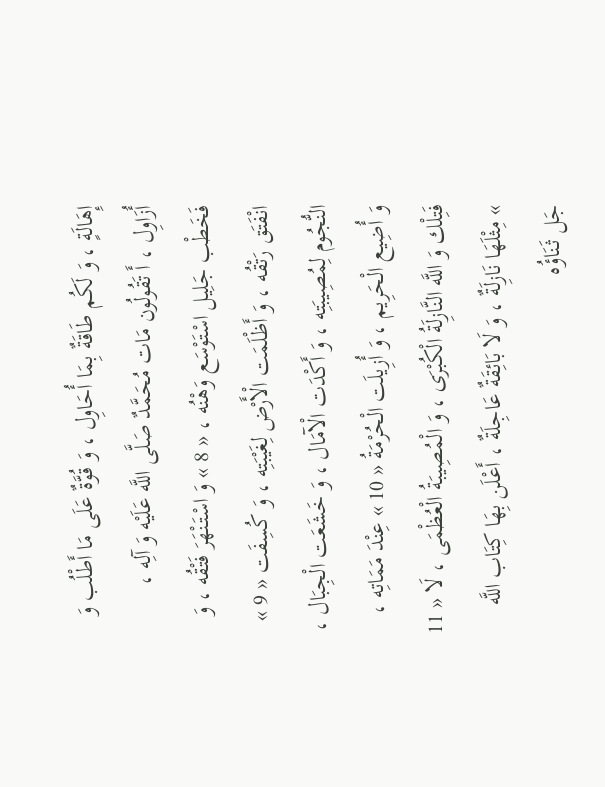إِهَالَةٍ ، وَ لَكُم طَاقَةٌ بِمَا أُحَاوِل ، وَ قُوَّةٌ عَلَى مَا أَطْلُب وَ أُزَاوِل ، أَ تَقُولُون مَات مُحَمَّدٌ صَلَّى اللَّه عَلَيْه وَ آلِه ، فَخَطْب جَلِيل اسْتَوْسَع وَهْنُه ، « 8 » وَ اسْتَنْهَرَ فَتْقُه ، وَ انْفَتَق رَتْقُه ، وَ أَظْلَمَت الْأَرْض لِغَيْبَتِه ، وَ كُسِفَت « 9 » النُّجُوم لِمُصِيبَتِه ، وَ أَكْدَت الْآمَال ، وَ خَشَعَت الْجِبَال ، وَ أُضِيع الْحَرِيم ، وَ أُزِيلَت الْحُرْمَةُ « 10 » عِنْدَ مَمَاتِه ، فَتِلْك وَ اللَّه النَّازِلَةُ الْكُبْرَى ، وَ الْمُصِيبَةُ الْعُظْمَى ، لَا « 11 » مِثْلَهَا نَازِلَةٌ ، وَ لَا بَائِقَةٌ عَاجِلَةٌ ، أَعْلَن بِهَا كِتَاب اللَّه جَل ثَنَاؤُه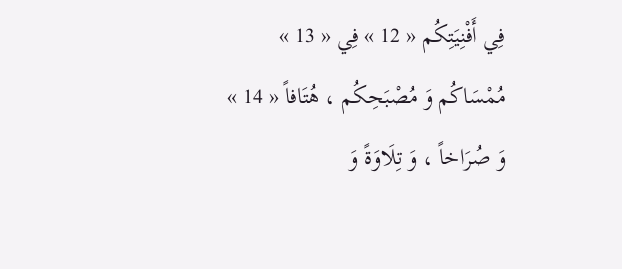فِي أَفْنِيَتِكُم « 12 » فِي « 13 » مُمْسَاكُم وَ مُصْبَحِكُم ، هُتَافاً « 14 » وَ صُرَاخاً ، وَ تِلَاوَةً وَ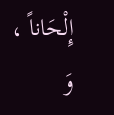إِلْحَاناً ، وَ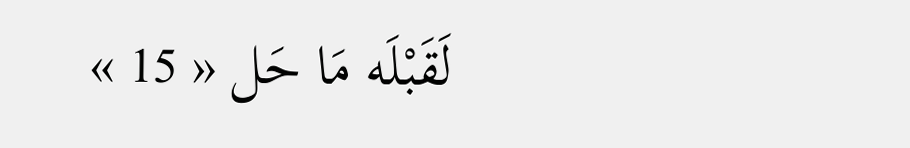لَقَبْلَه مَا حَل « 15 »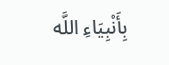بِأَنْبِيَاءِ اللَّه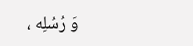وَ رُسُلِه ،